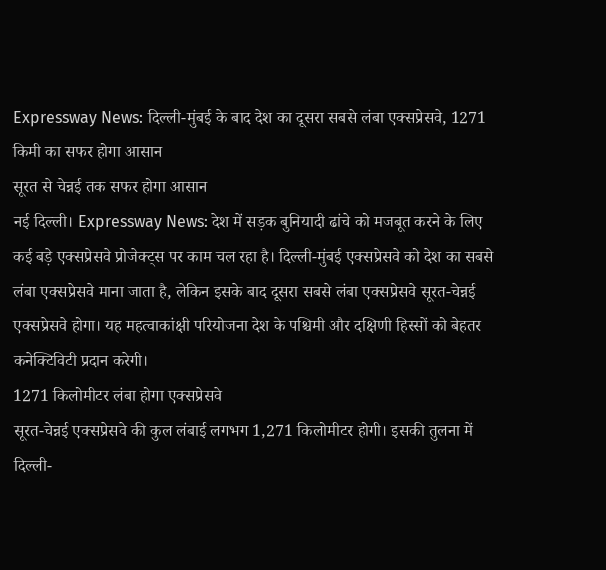Expressway News: दिल्ली-मुंबई के बाद देश का दूसरा सबसे लंबा एक्सप्रेसवे, 1271 किमी का सफर होगा आसान
सूरत से चेन्नई तक सफर होगा आसान
नई दिल्ली। Expressway News: देश में सड़क बुनियादी ढांचे को मजबूत करने के लिए कई बड़े एक्सप्रेसवे प्रोजेक्ट्स पर काम चल रहा है। दिल्ली-मुंबई एक्सप्रेसवे को देश का सबसे लंबा एक्सप्रेसवे माना जाता है, लेकिन इसके बाद दूसरा सबसे लंबा एक्सप्रेसवे सूरत-चेन्नई एक्सप्रेसवे होगा। यह महत्वाकांक्षी परियोजना देश के पश्चिमी और दक्षिणी हिस्सों को बेहतर कनेक्टिविटी प्रदान करेगी।
1271 किलोमीटर लंबा होगा एक्सप्रेसवे
सूरत-चेन्नई एक्सप्रेसवे की कुल लंबाई लगभग 1,271 किलोमीटर होगी। इसकी तुलना में दिल्ली-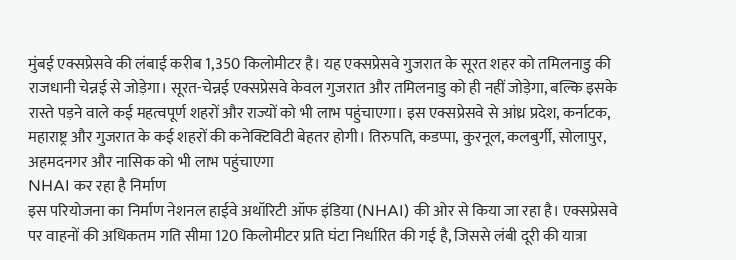मुंबई एक्सप्रेसवे की लंबाई करीब 1,350 किलोमीटर है। यह एक्सप्रेसवे गुजरात के सूरत शहर को तमिलनाडु की राजधानी चेन्नई से जोड़ेगा। सूरत-चेन्नई एक्सप्रेसवे केवल गुजरात और तमिलनाडु को ही नहीं जोड़ेगा, बल्कि इसके रास्ते पड़ने वाले कई महत्वपूर्ण शहरों और राज्यों को भी लाभ पहुंचाएगा। इस एक्सप्रेसवे से आंध्र प्रदेश, कर्नाटक, महाराष्ट्र और गुजरात के कई शहरों की कनेक्टिविटी बेहतर होगी। तिरुपति, कडप्पा, कुरनूल, कलबुर्गी, सोलापुर, अहमदनगर और नासिक को भी लाभ पहुंचाएगा
NHAI कर रहा है निर्माण
इस परियोजना का निर्माण नेशनल हाईवे अथॉरिटी ऑफ इंडिया (NHAI) की ओर से किया जा रहा है। एक्सप्रेसवे पर वाहनों की अधिकतम गति सीमा 120 किलोमीटर प्रति घंटा निर्धारित की गई है, जिससे लंबी दूरी की यात्रा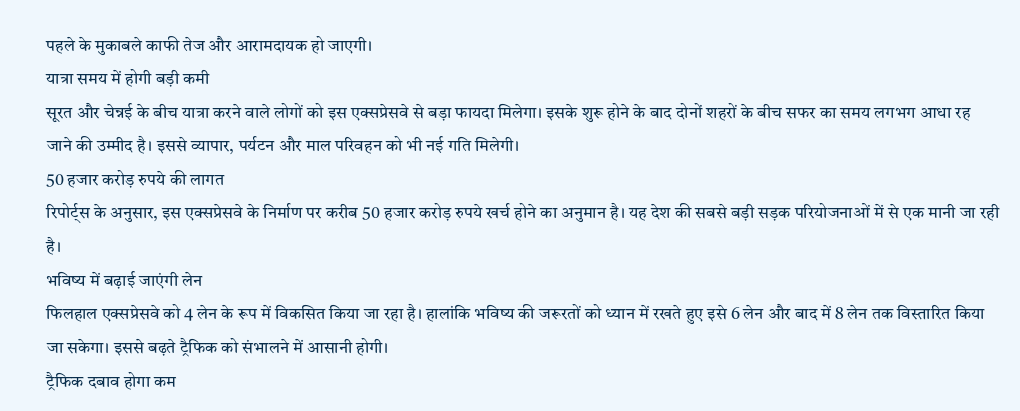पहले के मुकाबले काफी तेज और आरामदायक हो जाएगी।
यात्रा समय में होगी बड़ी कमी
सूरत और चेन्नई के बीच यात्रा करने वाले लोगों को इस एक्सप्रेसवे से बड़ा फायदा मिलेगा। इसके शुरू होने के बाद दोनों शहरों के बीच सफर का समय लगभग आधा रह जाने की उम्मीद है। इससे व्यापार, पर्यटन और माल परिवहन को भी नई गति मिलेगी।
50 हजार करोड़ रुपये की लागत
रिपोर्ट्स के अनुसार, इस एक्सप्रेसवे के निर्माण पर करीब 50 हजार करोड़ रुपये खर्च होने का अनुमान है। यह देश की सबसे बड़ी सड़क परियोजनाओं में से एक मानी जा रही है।
भविष्य में बढ़ाई जाएंगी लेन
फिलहाल एक्सप्रेसवे को 4 लेन के रूप में विकसित किया जा रहा है। हालांकि भविष्य की जरूरतों को ध्यान में रखते हुए इसे 6 लेन और बाद में 8 लेन तक विस्तारित किया जा सकेगा। इससे बढ़ते ट्रैफिक को संभालने में आसानी होगी।
ट्रैफिक दबाव होगा कम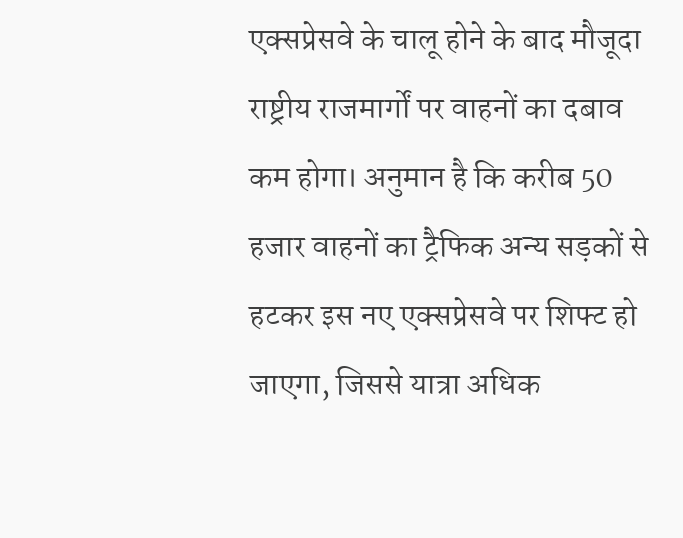एक्सप्रेसवे के चालू होने के बाद मौजूदा राष्ट्रीय राजमार्गों पर वाहनों का दबाव कम होगा। अनुमान है कि करीब 50 हजार वाहनों का ट्रैफिक अन्य सड़कों से हटकर इस नए एक्सप्रेसवे पर शिफ्ट हो जाएगा, जिससे यात्रा अधिक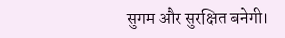सुगम और सुरक्षित बनेगी।